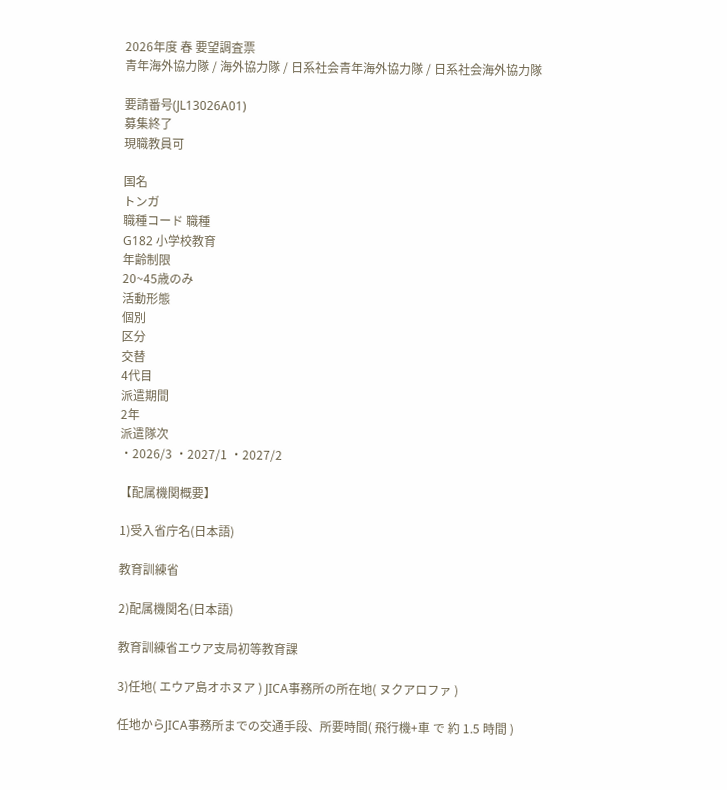2026年度 春 要望調査票
青年海外協力隊 / 海外協力隊 / 日系社会青年海外協力隊 / 日系社会海外協力隊

要請番号(JL13026A01)
募集終了
現職教員可

国名
トンガ
職種コード 職種
G182 小学校教育
年齢制限
20~45歳のみ
活動形態
個別
区分
交替
4代目
派遣期間
2年
派遣隊次
・2026/3 ・2027/1 ・2027/2

【配属機関概要】

1)受入省庁名(日本語)

教育訓練省

2)配属機関名(日本語)

教育訓練省エウア支局初等教育課

3)任地( エウア島オホヌア ) JICA事務所の所在地( ヌクアロファ )

任地からJICA事務所までの交通手段、所要時間( 飛行機+車 で 約 1.5 時間 )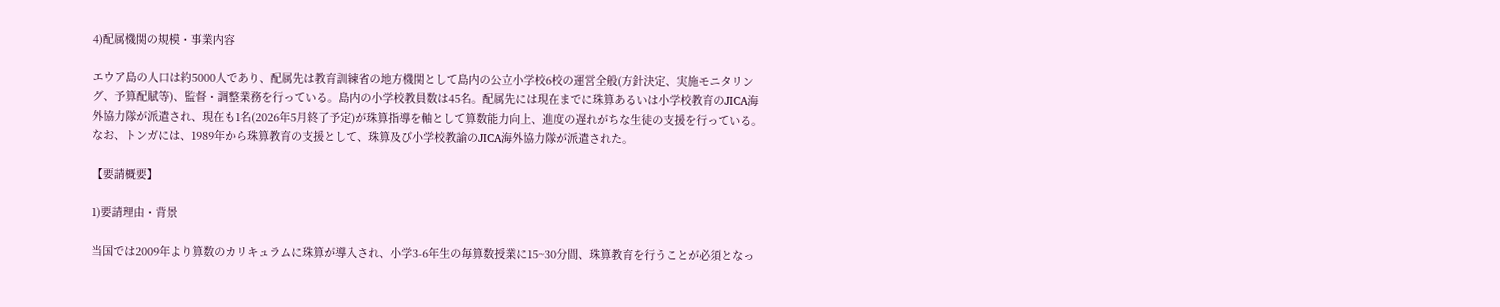4)配属機関の規模・事業内容

エウア島の人口は約5000人であり、配属先は教育訓練省の地方機関として島内の公立小学校6校の運営全般(方針決定、実施モニタリング、予算配賦等)、監督・調整業務を行っている。島内の小学校教員数は45名。配属先には現在までに珠算あるいは小学校教育のJICA海外協力隊が派遣され、現在も1名(2026年5月終了予定)が珠算指導を軸として算数能力向上、進度の遅れがちな生徒の支援を行っている。なお、トンガには、1989年から珠算教育の支援として、珠算及び小学校教諭のJICA海外協力隊が派遣された。

【要請概要】

1)要請理由・背景

当国では2009年より算数のカリキュラムに珠算が導入され、小学3-6年生の毎算数授業に15~30分間、珠算教育を行うことが必須となっ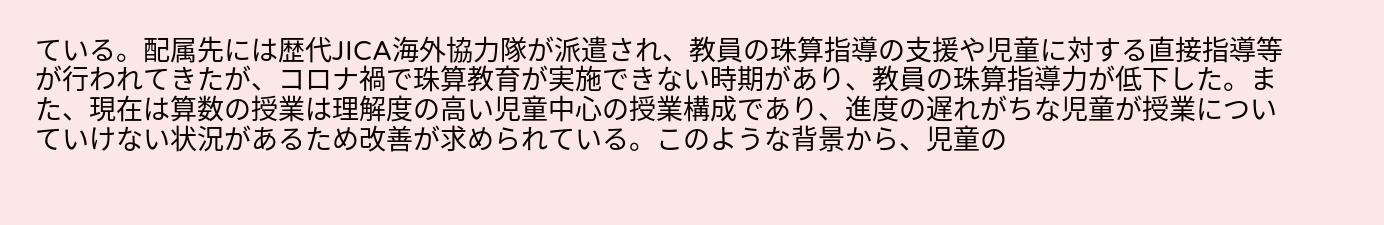ている。配属先には歴代JICA海外協力隊が派遣され、教員の珠算指導の支援や児童に対する直接指導等が行われてきたが、コロナ禍で珠算教育が実施できない時期があり、教員の珠算指導力が低下した。また、現在は算数の授業は理解度の高い児童中心の授業構成であり、進度の遅れがちな児童が授業についていけない状況があるため改善が求められている。このような背景から、児童の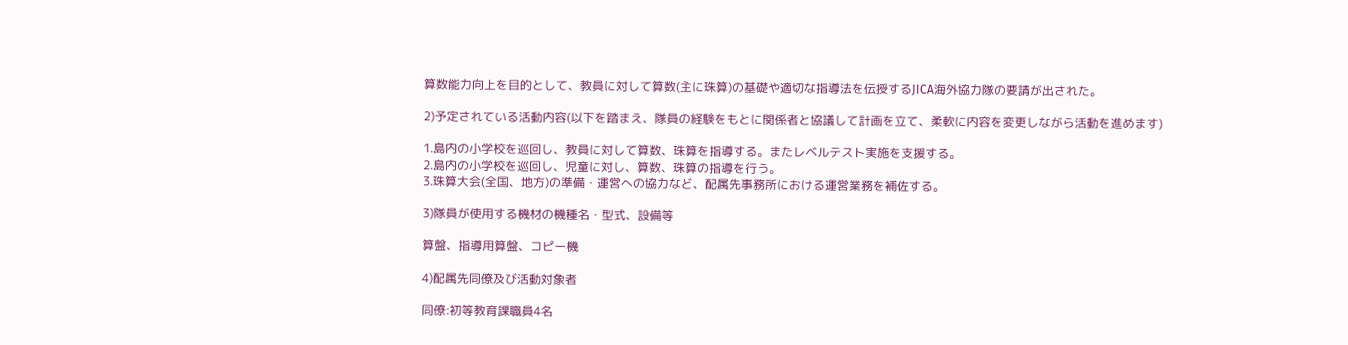算数能力向上を目的として、教員に対して算数(主に珠算)の基礎や適切な指導法を伝授するJICA海外協力隊の要請が出された。

2)予定されている活動内容(以下を踏まえ、隊員の経験をもとに関係者と協議して計画を立て、柔軟に内容を変更しながら活動を進めます)

1.島内の小学校を巡回し、教員に対して算数、珠算を指導する。またレベルテスト実施を支援する。
2.島内の小学校を巡回し、児童に対し、算数、珠算の指導を行う。
3.珠算大会(全国、地方)の準備・運営への協力など、配属先事務所における運営業務を補佐する。

3)隊員が使用する機材の機種名・型式、設備等

算盤、指導用算盤、コピー機

4)配属先同僚及び活動対象者

同僚:初等教育課職員4名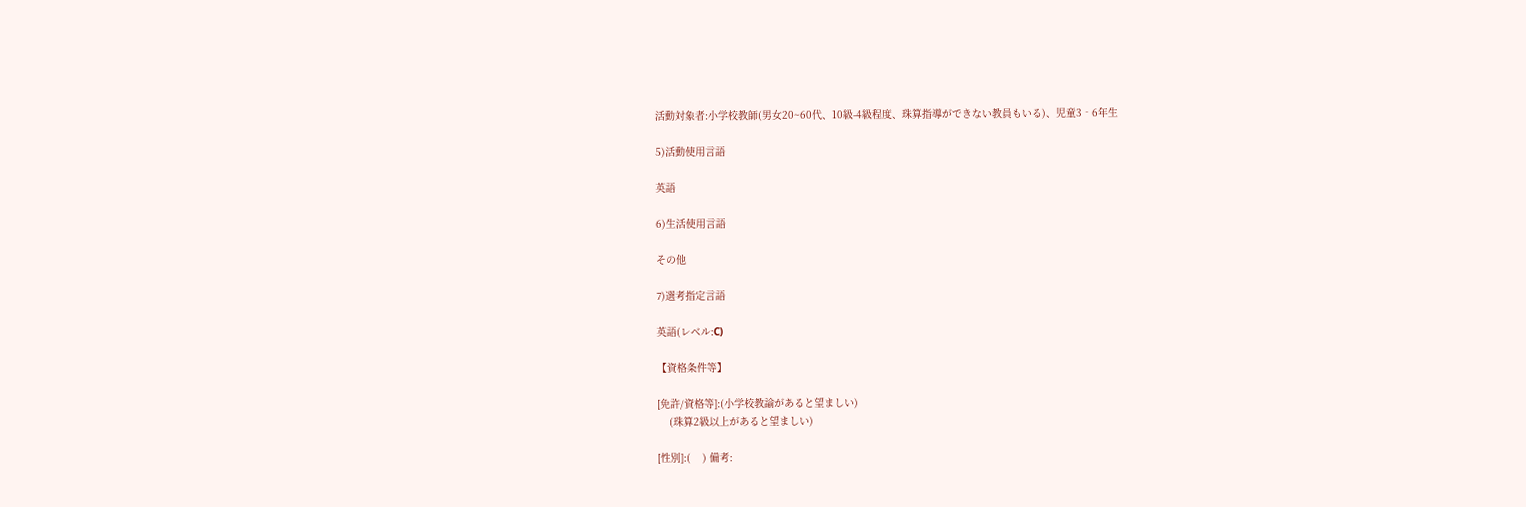活動対象者:小学校教師(男女20~60代、10級-4級程度、珠算指導ができない教員もいる)、児童3‐6年生

5)活動使用言語

英語

6)生活使用言語

その他

7)選考指定言語

英語(レベル:C)

【資格条件等】

[免許/資格等]:(小学校教諭があると望ましい)
    (珠算2級以上があると望ましい)

[性別]:(    ) 備考: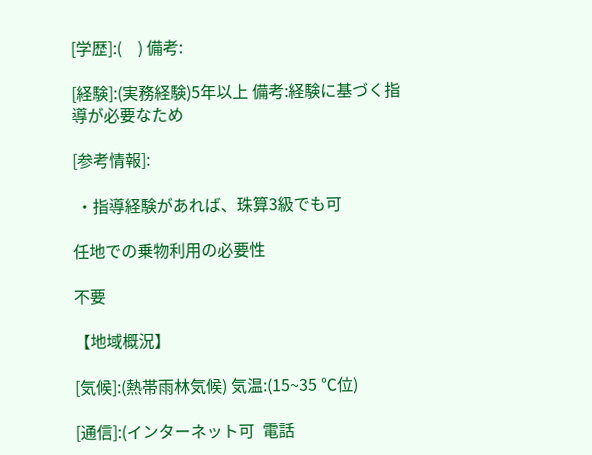[学歴]:(    ) 備考:

[経験]:(実務経験)5年以上 備考:経験に基づく指導が必要なため

[参考情報]:

 ・指導経験があれば、珠算3級でも可

任地での乗物利用の必要性

不要

【地域概況】

[気候]:(熱帯雨林気候) 気温:(15~35 ℃位)

[通信]:(インターネット可  電話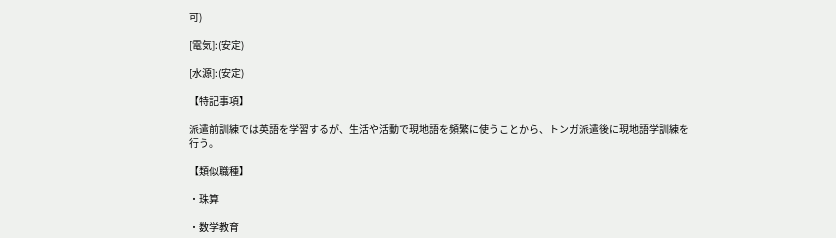可)

[電気]:(安定)

[水源]:(安定)

【特記事項】

派遣前訓練では英語を学習するが、生活や活動で現地語を頻繁に使うことから、トンガ派遣後に現地語学訓練を行う。

【類似職種】

・珠算

・数学教育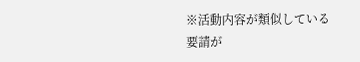※活動内容が類似している要請が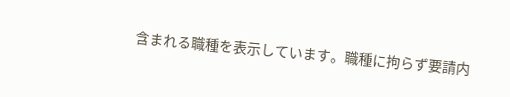含まれる職種を表示しています。職種に拘らず要請内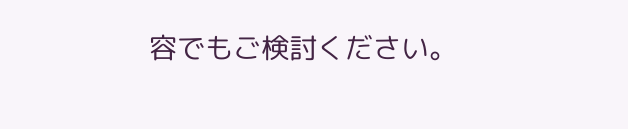容でもご検討ください。